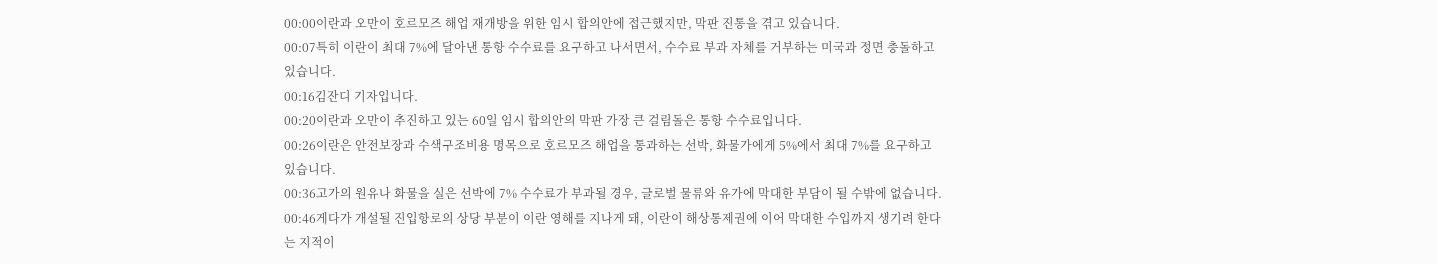00:00이란과 오만이 호르모즈 해업 재개방을 위한 임시 합의안에 접근했지만, 막판 진통을 겪고 있습니다.
00:07특히 이란이 최대 7%에 달아낸 통항 수수료를 요구하고 나서면서, 수수료 부과 자체를 거부하는 미국과 정면 충돌하고 있습니다.
00:16김잔디 기자입니다.
00:20이란과 오만이 추진하고 있는 60일 임시 합의안의 막판 가장 큰 걸림돌은 통항 수수료입니다.
00:26이란은 안전보장과 수색구조비용 명목으로 호르모즈 해업을 통과하는 선박, 화물가에게 5%에서 최대 7%를 요구하고 있습니다.
00:36고가의 원유나 화물을 실은 선박에 7% 수수료가 부과될 경우, 글로벌 물류와 유가에 막대한 부담이 될 수밖에 없습니다.
00:46게다가 개설될 진입항로의 상당 부분이 이란 영해를 지나게 돼, 이란이 해상통제권에 이어 막대한 수입까지 생기려 한다는 지적이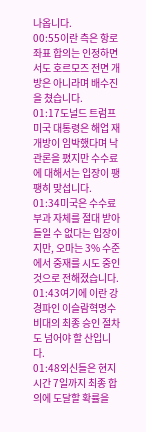나옵니다.
00:55이란 측은 항로 좌표 합의는 인정하면서도 호르모즈 전면 개방은 아니라며 배수진을 쳤습니다.
01:17도널드 트럼프 미국 대통령은 해업 재개방이 임박했다며 낙관론을 폈지만 수수료에 대해서는 입장이 팽팽히 맞섭니다.
01:34미국은 수수료 부과 자체를 절대 받아들일 수 없다는 입장이지만, 오마는 3% 수준에서 중재를 시도 중인 것으로 전해졌습니다.
01:43여기에 이란 강경파인 이슬람혁명수비대의 최종 승인 절차도 넘어야 할 산입니다.
01:48외신들은 현지시간 7일까지 최종 합의에 도달할 확률을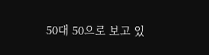50대 50으로 보고 있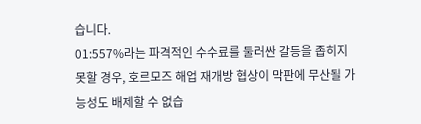습니다.
01:557%라는 파격적인 수수료를 둘러싼 갈등을 좁히지 못할 경우, 호르모즈 해업 재개방 협상이 막판에 무산될 가능성도 배제할 수 없습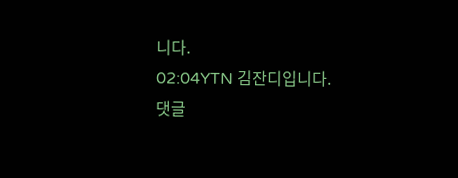니다.
02:04YTN 김잔디입니다.
댓글